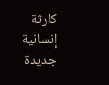كارثة إنسانية جديدة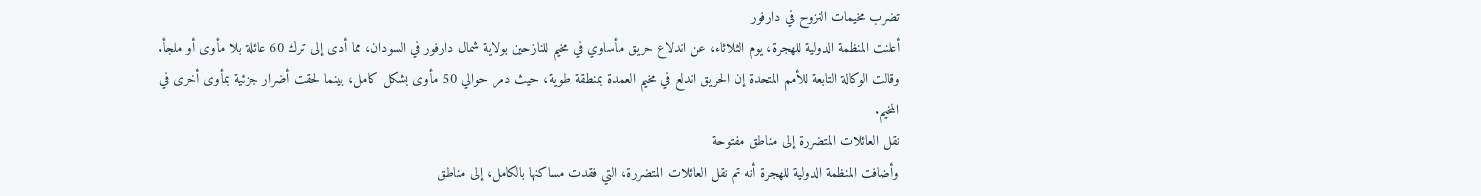تضرب مخيمات النزوح في دارفور
أعلنت المنظمة الدولية للهجرة، يوم الثلاثاء، عن اندلاع حريق مأساوي في مخيم للنازحين بولاية شمال دارفور في السودان، مما أدى إلى ترك 60 عائلة بلا مأوى أو ملجأ.
وقالت الوكالة التابعة للأمم المتحدة إن الحريق اندلع في مخيم العمدة بمنطقة طوية، حيث دمر حوالي 50 مأوى بشكل كامل، بينما لحقت أضرار جزئية بمأوى أخرى في المخيم.
نقل العائلات المتضررة إلى مناطق مفتوحة
وأضافت المنظمة الدولية للهجرة أنه تم نقل العائلات المتضررة، التي فقدت مساكنها بالكامل، إلى مناطق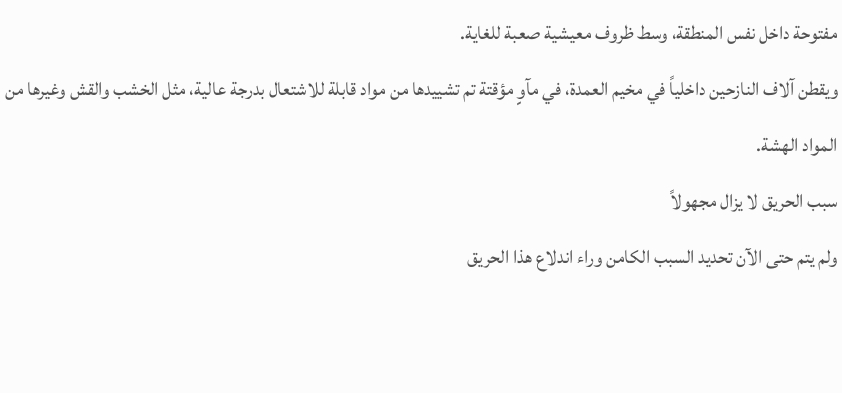مفتوحة داخل نفس المنطقة، وسط ظروف معيشية صعبة للغاية.
ويقطن آلاف النازحين داخلياً في مخيم العمدة، في مآوٍ مؤقتة تم تشييدها من مواد قابلة للاشتعال بدرجة عالية، مثل الخشب والقش وغيرها من المواد الهشة.
سبب الحريق لا يزال مجهولاً
ولم يتم حتى الآن تحديد السبب الكامن وراء اندلاع هذا الحريق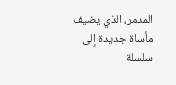المدمر، الذي يضيف مأساة جديدة إلى سلسلة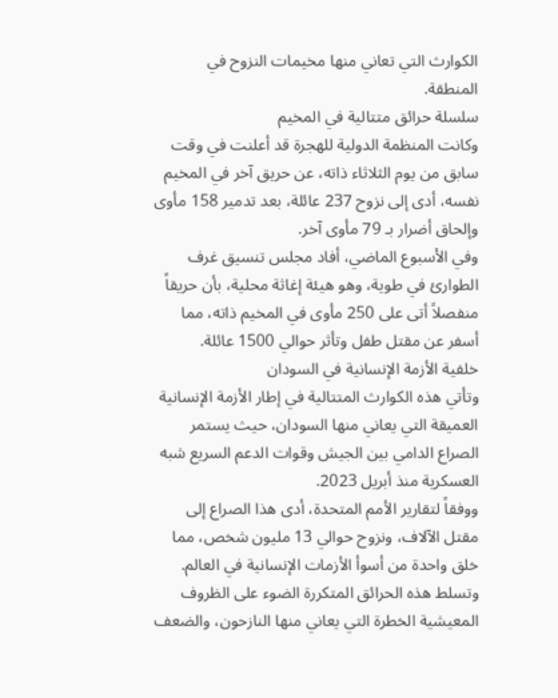الكوارث التي تعاني منها مخيمات النزوح في المنطقة.
سلسلة حرائق متتالية في المخيم
وكانت المنظمة الدولية للهجرة قد أعلنت في وقت سابق من يوم الثلاثاء ذاته، عن حريق آخر في المخيم نفسه، أدى إلى نزوح 237 عائلة، بعد تدمير 158 مأوى وإلحاق أضرار بـ 79 مأوى آخر.
وفي الأسبوع الماضي، أفاد مجلس تنسيق غرف الطوارئ في طوية، وهو هيئة إغاثة محلية، بأن حريقاً منفصلاً أتى على 250 مأوى في المخيم ذاته، مما أسفر عن مقتل طفل وتأثر حوالي 1500 عائلة.
خلفية الأزمة الإنسانية في السودان
وتأتي هذه الكوارث المتتالية في إطار الأزمة الإنسانية العميقة التي يعاني منها السودان، حيث يستمر الصراع الدامي بين الجيش وقوات الدعم السريع شبه العسكرية منذ أبريل 2023.
ووفقاً لتقارير الأمم المتحدة، أدى هذا الصراع إلى مقتل الآلاف، ونزوح حوالي 13 مليون شخص، مما خلق واحدة من أسوأ الأزمات الإنسانية في العالم.
وتسلط هذه الحرائق المتكررة الضوء على الظروف المعيشية الخطرة التي يعاني منها النازحون، والضعف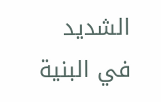الشديد في البنية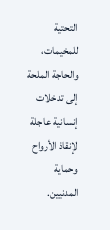التحتية للمخيمات، والحاجة الملحة إلى تدخلات إنسانية عاجلة لإنقاذ الأرواح وحماية المدنيين.